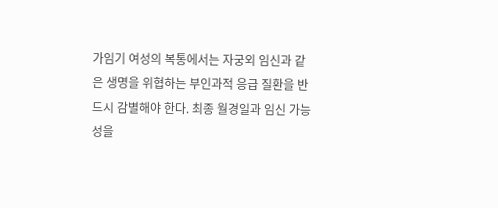가임기 여성의 복통에서는 자궁외 임신과 같은 생명을 위협하는 부인과적 응급 질환을 반드시 감별해야 한다. 최종 월경일과 임신 가능성을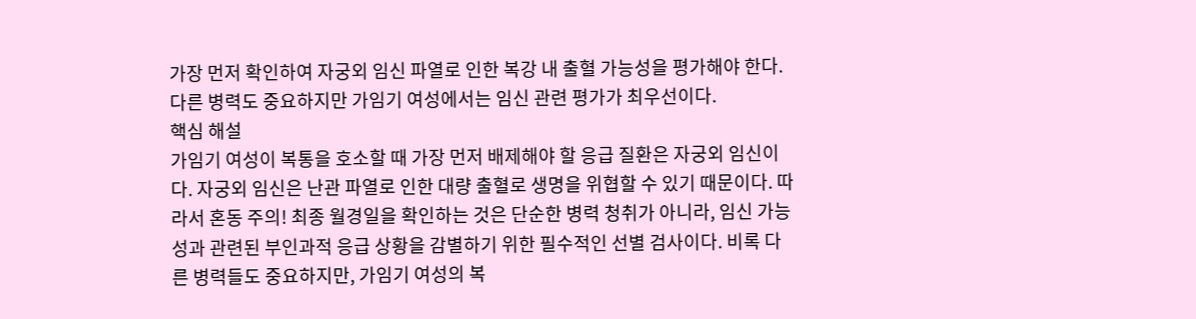가장 먼저 확인하여 자궁외 임신 파열로 인한 복강 내 출혈 가능성을 평가해야 한다. 다른 병력도 중요하지만 가임기 여성에서는 임신 관련 평가가 최우선이다.
핵심 해설
가임기 여성이 복통을 호소할 때 가장 먼저 배제해야 할 응급 질환은 자궁외 임신이다. 자궁외 임신은 난관 파열로 인한 대량 출혈로 생명을 위협할 수 있기 때문이다. 따라서 혼동 주의! 최종 월경일을 확인하는 것은 단순한 병력 청취가 아니라, 임신 가능성과 관련된 부인과적 응급 상황을 감별하기 위한 필수적인 선별 검사이다. 비록 다른 병력들도 중요하지만, 가임기 여성의 복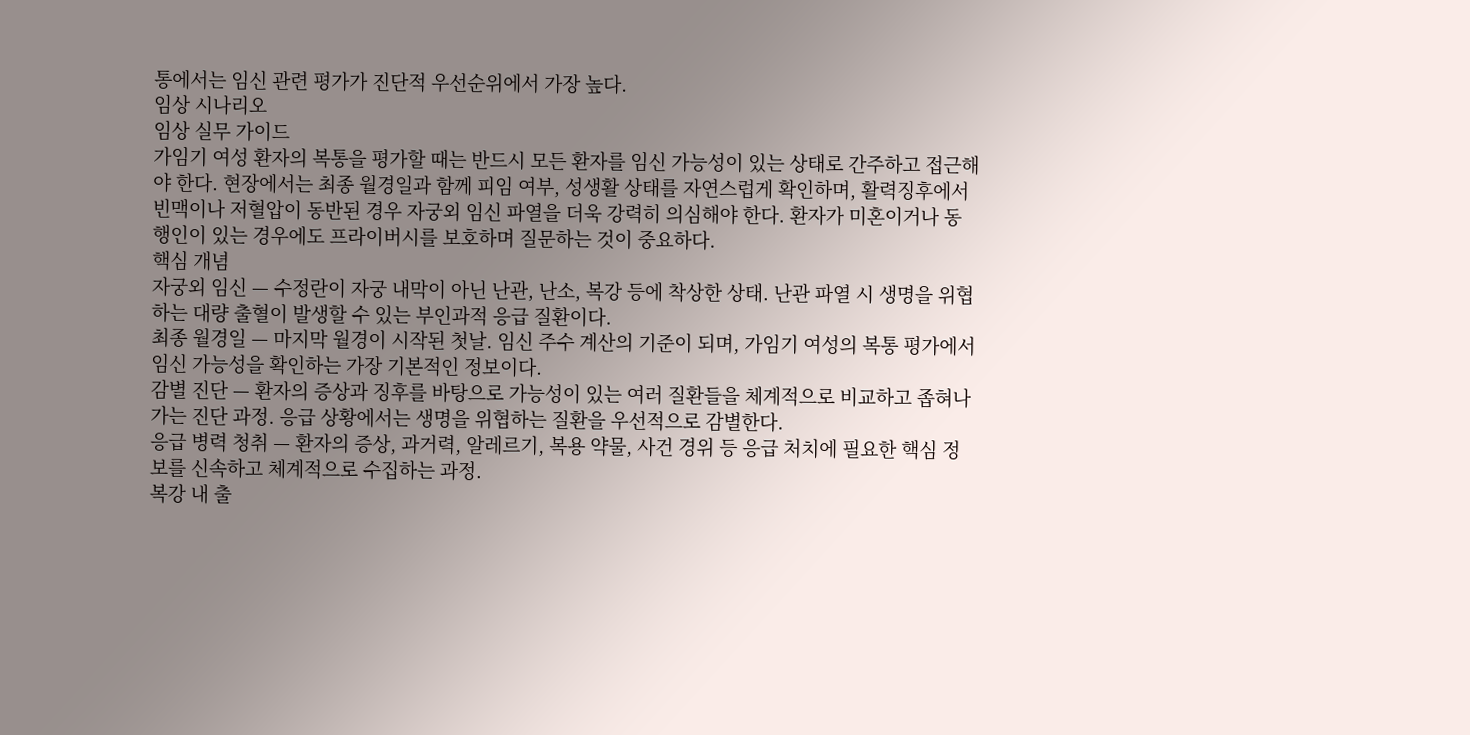통에서는 임신 관련 평가가 진단적 우선순위에서 가장 높다.
임상 시나리오
임상 실무 가이드
가임기 여성 환자의 복통을 평가할 때는 반드시 모든 환자를 임신 가능성이 있는 상태로 간주하고 접근해야 한다. 현장에서는 최종 월경일과 함께 피임 여부, 성생활 상태를 자연스럽게 확인하며, 활력징후에서 빈맥이나 저혈압이 동반된 경우 자궁외 임신 파열을 더욱 강력히 의심해야 한다. 환자가 미혼이거나 동행인이 있는 경우에도 프라이버시를 보호하며 질문하는 것이 중요하다.
핵심 개념
자궁외 임신 — 수정란이 자궁 내막이 아닌 난관, 난소, 복강 등에 착상한 상태. 난관 파열 시 생명을 위협하는 대량 출혈이 발생할 수 있는 부인과적 응급 질환이다.
최종 월경일 — 마지막 월경이 시작된 첫날. 임신 주수 계산의 기준이 되며, 가임기 여성의 복통 평가에서 임신 가능성을 확인하는 가장 기본적인 정보이다.
감별 진단 — 환자의 증상과 징후를 바탕으로 가능성이 있는 여러 질환들을 체계적으로 비교하고 좁혀나가는 진단 과정. 응급 상황에서는 생명을 위협하는 질환을 우선적으로 감별한다.
응급 병력 청취 — 환자의 증상, 과거력, 알레르기, 복용 약물, 사건 경위 등 응급 처치에 필요한 핵심 정보를 신속하고 체계적으로 수집하는 과정.
복강 내 출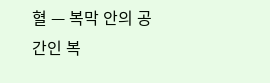혈 — 복막 안의 공간인 복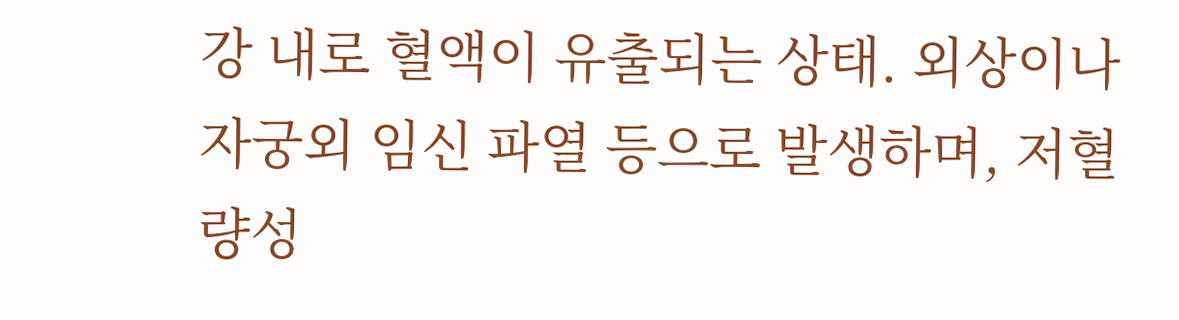강 내로 혈액이 유출되는 상태. 외상이나 자궁외 임신 파열 등으로 발생하며, 저혈량성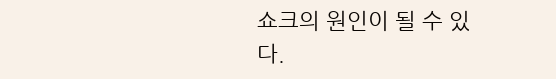쇼크의 원인이 될 수 있다.